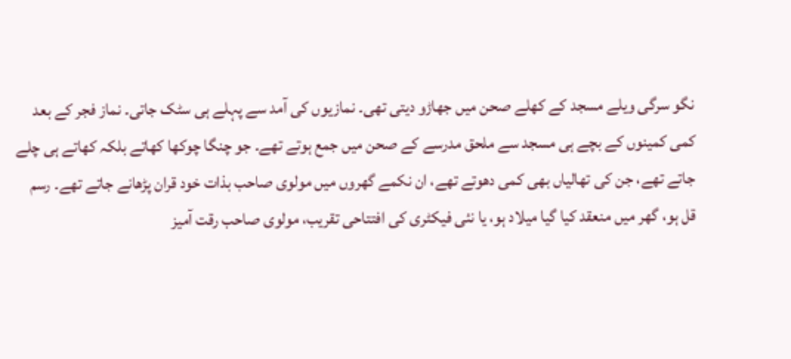نگو سرگی ویلے مسجد کے کھلے صحن میں جھاڑو دیتی تھی۔ نمازیوں کی آمد سے پہلے ہی سٹک جاتی۔ نماز فجر کے بعد کمی کمینوں کے بچے ہی مسجد سے ملحق مدرسے کے صحن میں جمع ہوتے تھے۔ جو چنگا چوکھا کھاتے بلکہ کھاتے ہی چلے جاتے تھے، جن کی تھالیاں بھی کمی دھوتے تھے، ان نکمے گھروں میں مولوی صاحب بذات خود قران پڑھانے جاتے تھے۔ رسم قل ہو، گھر میں منعقد کیا گیا میلاد ہو، یا نئی فیکٹری کی افتتاحی تقریب، مولوی صاحب رقت آمیز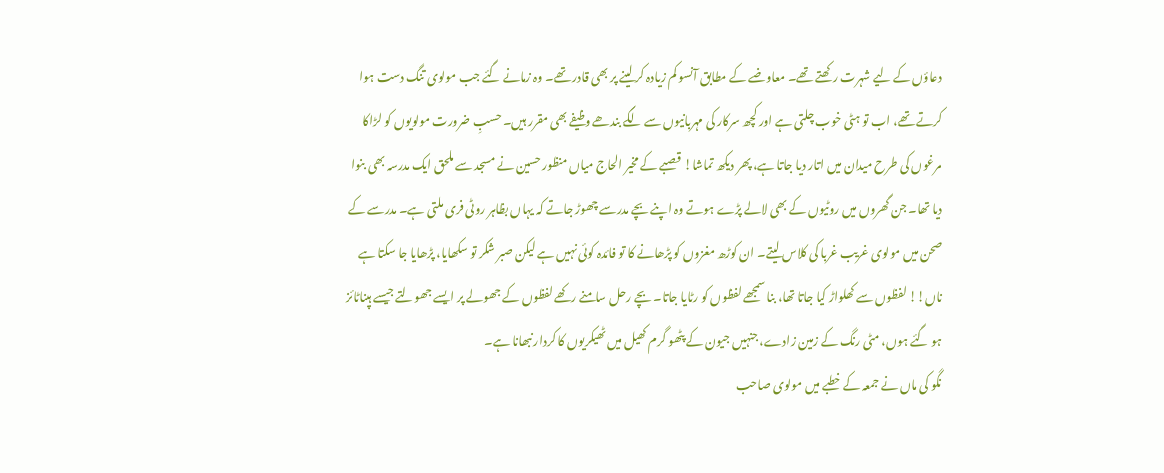دعاؤں کے لیے شہرت رکھتے تھے۔ معاوضے کے مطابق آنسو کم زیادہ کر لینے پر بھی قادر تھے۔ وہ زمانے گئے جب مولوی تنگ دست ہوا کرتے تھے، اب تو ہٹی خوب چلتی ہے اور کچھ سرکار کی مہربانیوں سے لگے بندھے وظیفے بھی مقرر ہیں۔ حسبِ ضرورت مولویوں کو لڑاکا مرغوں کی طرح میدان میں اتار دیا جاتا ہے، پھر دیکھ تماشا! قصبے کے مخیر الحاج میاں منظور حسین نے مسجد سے ملحق ایک مدرسہ بھی بنوا دیا تھا۔ جن گھروں میں روٹیوں کے بھی لالے پڑے ہوتے وہ اپنے بچے مدرسے چھوڑ جاتے کہ یہاں بظاہر روٹی فری ملتی ہے۔ مدرسے کے صحن میں مولوی غریب غربا کی کلاس لیتے۔ ان کوڑھ مغزوں کو پڑھانے کا تو فائدہ کوئی نہیں ہے لیکن صبر شکر تو سکھایا، پڑھایا جا سکتا ہے ناں!! لفظوں سے کھلواڑ کیا جاتا تھا، بنا سمجھے لفظوں کو رٹایا جاتا۔ بچے رحل سامنے رکھے لفظوں کے جھولے پر ایسے جھولتے جیسے ہپناٹائز ہو گئے ہوں، مٹی رنگ کے زمین زادے، جنہیں جیون کے پٹھو گرم کھیل میں ٹھیکریوں کا کردار نبھانا ہے۔
نگو کی ماں نے جمعہ کے خطبے میں مولوی صاحب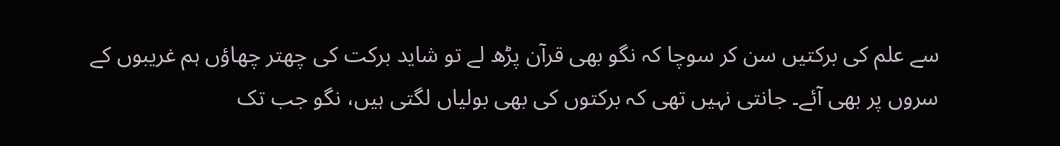سے علم کی برکتیں سن کر سوچا کہ نگو بھی قرآن پڑھ لے تو شاید برکت کی چھتر چھاؤں ہم غریبوں کے سروں پر بھی آئے۔ جانتی نہیں تھی کہ برکتوں کی بھی بولیاں لگتی ہیں، نگو جب تک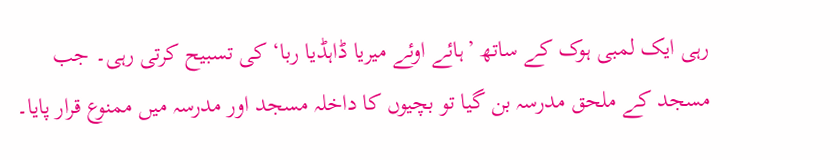رہی ایک لمبی ہوک کے ساتھ ’ہائے اوئے میریا ڈاہڈیا ربا‘ کی تسبیح کرتی رہی۔ جب مسجد کے ملحق مدرسہ بن گیا تو بچیوں کا داخلہ مسجد اور مدرسہ میں ممنوع قرار پایا۔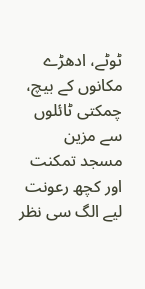ٹوٹے، ادھڑے مکانوں کے بیچ، چمکتی ٹائلوں سے مزین مسجد تمکنت اور کچھ رعونت لیے الگ سی نظر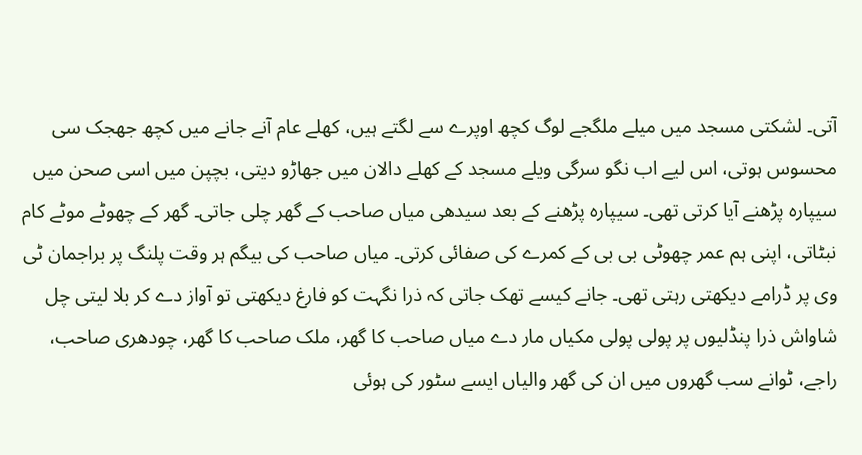آتی۔ لشکتی مسجد میں میلے ملگجے لوگ کچھ اوپرے سے لگتے ہیں، کھلے عام آنے جانے میں کچھ جھجک سی محسوس ہوتی، اس لیے اب نگو سرگی ویلے مسجد کے کھلے دالان میں جھاڑو دیتی، بچپن میں اسی صحن میں سیپارہ پڑھنے آیا کرتی تھی۔ سیپارہ پڑھنے کے بعد سیدھی میاں صاحب کے گھر چلی جاتی۔ گھر کے چھوٹے موٹے کام نبٹاتی، اپنی ہم عمر چھوٹی بی بی کے کمرے کی صفائی کرتی۔ میاں صاحب کی بیگم ہر وقت پلنگ پر براجمان ٹی وی پر ڈرامے دیکھتی رہتی تھی۔ جانے کیسے تھک جاتی کہ ذرا نگہت کو فارغ دیکھتی تو آواز دے کر بلا لیتی چل شاواش ذرا پنڈلیوں پر پولی پولی مکیاں مار دے میاں صاحب کا گھر، ملک صاحب کا گھر، چودھری صاحب، راجے، ٹوانے سب گھروں میں ان کی گھر والیاں ایسے سٹور کی ہوئی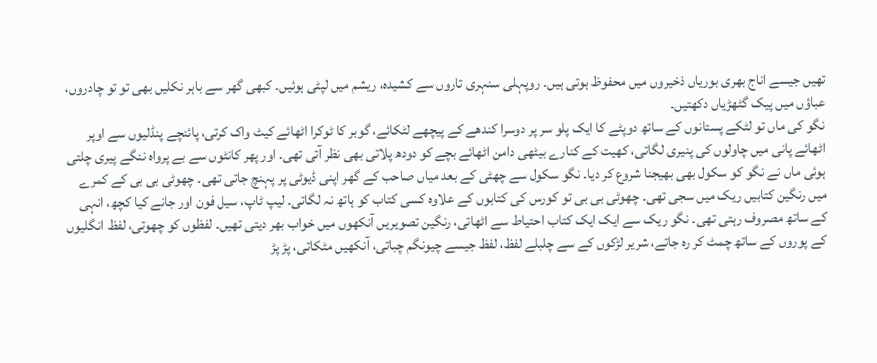تھیں جیسے اناج بھری بوریاں ذخیروں میں محفوظ ہوتی ہیں۔ روپہلی سنہری تاروں سے کشیدہ، ریشم میں لپٹی ہوئیں۔ کبھی گھر سے باہر نکلیں بھی تو تو چادروں، عباؤں میں پیک گٹھڑیاں دکھتیں۔
نگو کی ماں تو لٹکے پستانوں کے ساتھ دوپٹے کا ایک پلو سر پر دوسرا کندھے کے پیچھے لٹکائے، گوبر کا ٹوکرا اٹھائے کیٹ واک کرتی، پائنچے پنڈلیوں سے اوپر اٹھائے پانی میں چاولوں کی پنیری لگاتی، کھیت کے کنارے بیٹھی دامن اٹھائے بچے کو دودھ پلاتی بھی نظر آتی تھی۔ اور پھر کانٹوں سے بے پرواہ ننگے پیری چلتی ہوئی ماں نے نگو کو سکول بھی بھیجنا شروع کر دیا۔ نگو سکول سے چھٹی کے بعد میاں صاحب کے گھر اپنی ڈیوٹی پر پہنچ جاتی تھی۔ چھوٹی بی بی کے کمرے میں رنگین کتابیں ریک میں سجی تھی۔ چھوٹی بی بی تو کورس کی کتابوں کے علاوہ کسی کتاب کو ہاتھ نہ لگاتی۔ لیپ ٹاپ، سیل فون اور جانے کیا کچھ، انہی کے ساتھ مصروف رہتی تھی۔ نگو ریک سے ایک ایک کتاب احتیاط سے اٹھاتی، رنگین تصویریں آنکھوں میں خواب بھر دیتی تھیں۔ لفظوں کو چھوتی، لفظ انگلیوں کے پوروں کے ساتھ چمٹ کر رہ جاتے، شریر لڑکوں کے سے چلبلے لفظ، لفظ جیسے چیونگم چباتی، آنکھیں مٹکاتی، پڑ پڑ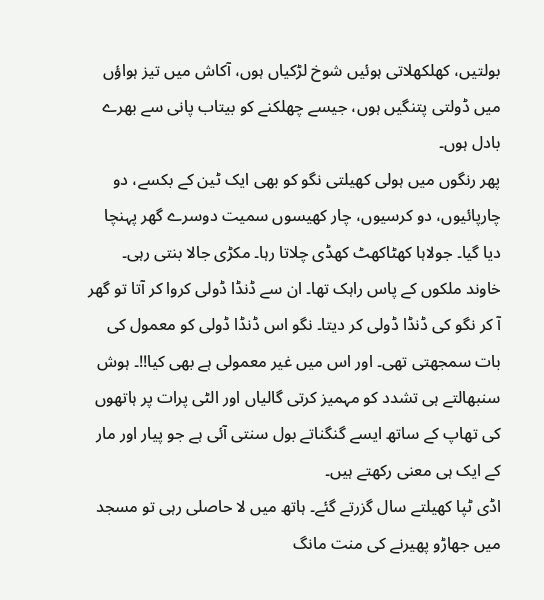بولتیں، کھلکھلاتی ہوئیں شوخ لڑکیاں ہوں، آکاش میں تیز ہواؤں میں ڈولتی پتنگیں ہوں، جیسے چھلکنے کو بیتاب پانی سے بھرے بادل ہوں۔
پھر رنگوں میں ہولی کھیلتی نگو کو بھی ایک ٹین کے بکسے، دو چارپائیوں، دو کرسیوں، چار کھیسوں سمیت دوسرے گھر پہنچا دیا گیا۔ جولاہا کھٹاکھٹ کھڈی چلاتا رہا۔ مکڑی جالا بنتی رہی۔ خاوند ملکوں کے پاس راہک تھا۔ ان سے ڈنڈا ڈولی کروا کر آتا تو گھر آ کر نگو کی ڈنڈا ڈولی کر دیتا۔ نگو اس ڈنڈا ڈولی کو معمول کی بات سمجھتی تھی۔ اور اس میں غیر معمولی ہے بھی کیا!!۔ ہوش سنبھالتے ہی تشدد کو مہمیز کرتی گالیاں اور الٹی پرات پر ہاتھوں کی تھاپ کے ساتھ ایسے گنگناتے بول سنتی آئی ہے جو پیار اور مار کے ایک ہی معنی رکھتے ہیں۔
اڈی ٹپا کھیلتے سال گزرتے گئے۔ ہاتھ میں لا حاصلی رہی تو مسجد میں جھاڑو پھیرنے کی منت مانگ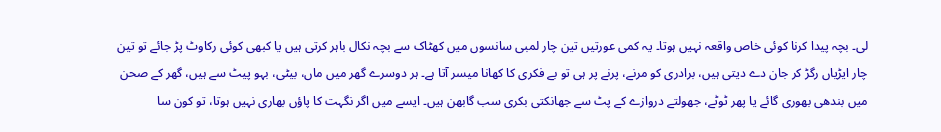لی۔ بچہ پیدا کرنا کوئی خاص واقعہ نہیں ہوتا۔ یہ کمی عورتیں تین چار لمبی سانسوں میں کھٹاک سے بچہ نکال باہر کرتی ہیں یا کبھی کوئی رکاوٹ پڑ جائے تو تین چار ایڑیاں رگڑ کر جان دے دیتی ہیں، برادری کو مرنے، پرنے پر ہی تو بے فکری کا کھانا میسر آتا ہے۔ ہر دوسرے گھر میں ماں، بیٹی، بہو پیٹ سے ہیں، گھر کے صحن میں بندھی بھوری گائے یا پھر ٹوٹے، جھولتے دروازے کے پٹ سے جھانکتی بکری سب گابھن ہیں۔ ایسے میں اگر نگہت کا پاؤں بھاری نہیں ہوتا، تو کون سا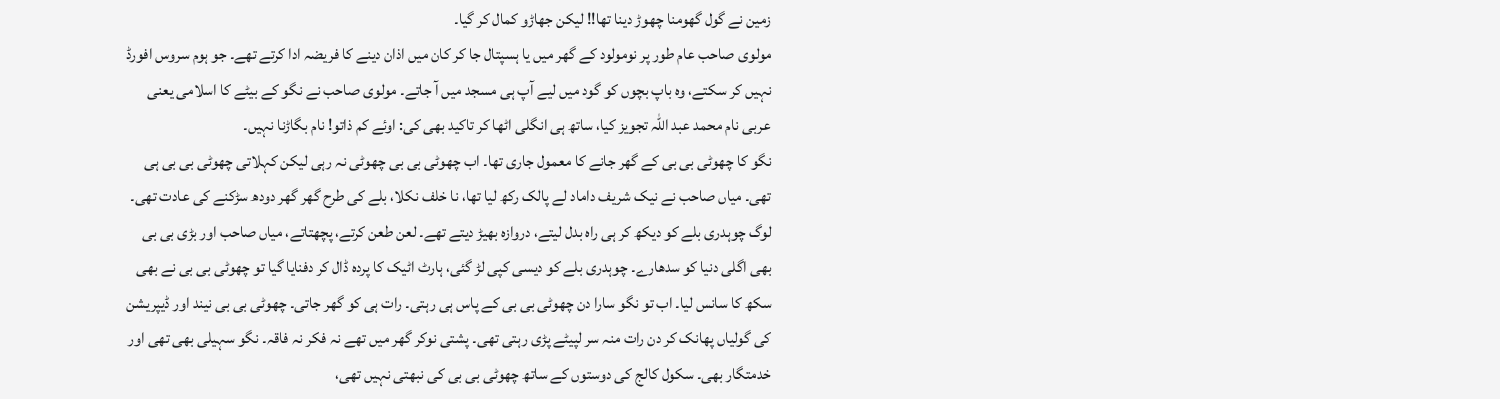زمین نے گول گھومنا چھوڑ دینا تھا!! لیکن جھاڑو کمال کر گیا۔
مولوی صاحب عام طور پر نومولود کے گھر میں یا ہسپتال جا کر کان میں اذان دینے کا فریضہ ادا کرتے تھے۔ جو ہوم سروس افورڈ نہیں کر سکتے، وہ باپ بچوں کو گود میں لیے آپ ہی مسجد میں آ جاتے۔ مولوی صاحب نے نگو کے بیٹے کا اسلامی یعنی عربی نام محمد عبد اللہ تجویز کیا، ساتھ ہی انگلی اٹھا کر تاکید بھی کی: اوئے کم ذاتو! نام بگاڑنا نہیں۔
نگو کا چھوٹی بی بی کے گھر جانے کا معمول جاری تھا۔ اب چھوٹی بی بی چھوٹی نہ رہی لیکن کہلاتی چھوٹی بی بی ہی تھی۔ میاں صاحب نے نیک شریف داماد لے پالک رکھ لیا تھا، نا خلف نکلا، بلے کی طرح گھر گھر دودھ سڑکنے کی عادت تھی۔ لوگ چوہدری بلے کو دیکھ کر ہی راہ بدل لیتے، دروازہ بھیڑ دیتے تھے۔ لعن طعن کرتے، پچھتاتے، میاں صاحب اور بڑی بی بی بھی اگلی دنیا کو سدھارے۔ چوہدری بلے کو دیسی کپی لڑ گئی، ہارٹ اٹیک کا پردہ ڈال کر دفنایا گیا تو چھوٹی بی بی نے بھی سکھ کا سانس لیا۔ اب تو نگو سارا دن چھوٹی بی بی کے پاس ہی رہتی۔ رات ہی کو گھر جاتی۔ چھوٹی بی بی نیند اور ڈیپریشن کی گولیاں پھانک کر دن رات منہ سر لپیٹے پڑی رہتی تھی۔ پشتی نوکر گھر میں تھے نہ فکر نہ فاقہ۔ نگو سہیلی بھی تھی اور خدمتگار بھی۔ سکول کالج کی دوستوں کے ساتھ چھوٹی بی بی کی نبھتی نہیں تھی،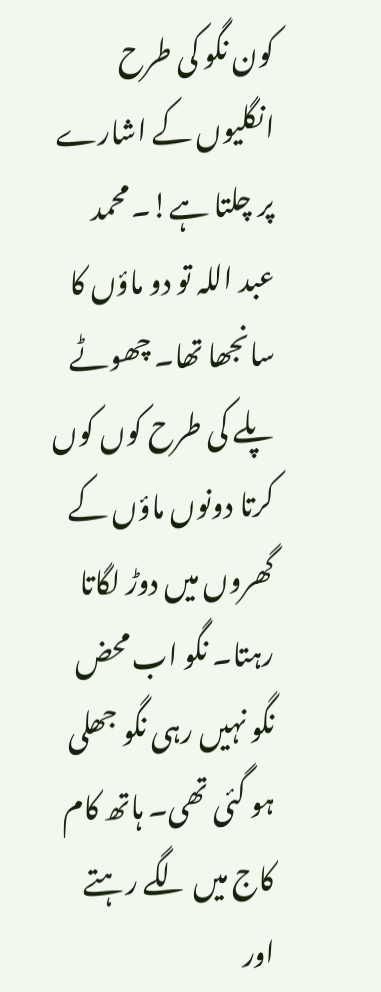کون نگو کی طرح انگلیوں کے اشارے پر چلتا ہے!۔ محمد عبد اللہ تو دو ماؤں کا سانجھا تھا۔ چھوٹے پلے کی طرح کوں کوں کرتا دونوں ماؤں کے گھروں میں دوڑ لگاتا رہتا۔ نگو اب محض نگو نہیں رہی نگو جھلی ہو گئی تھی۔ ہاتھ کام کاج میں لگے رہتے اور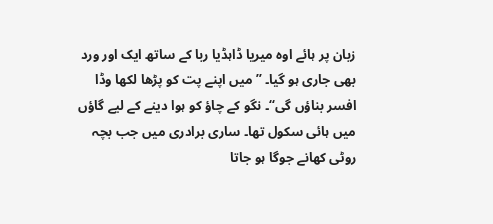زبان پر ہائے اوہ میریا ڈاہڈیا ربا کے ساتھ ایک اور ورد بھی جاری ہو گیا۔ ’’میں اپنے پت کو پڑھا لکھا وڈا افسر بناؤں گی‘‘۔ نگو کے چاؤ کو ہوا دینے کے لیے گاؤں میں ہائی سکول تھا۔ ساری برادری میں جب بچہ روٹی کھانے جوگا ہو جاتا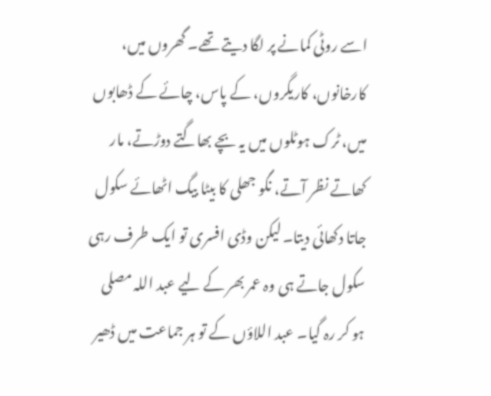اسے روٹی کمانے پر لگا دیتے تھے۔ گھروں میں، کارخانوں، کاریگروں، کے پاس، چائے کے ڈھابوں میں، ٹرک ہوٹلوں میں یہ بچے بھاگتے دوڑتے، مار کھاتے نظر آتے، نگو جھلی کا بیٹا بیگ اٹھائے سکول جاتا دکھائی دیتا۔ لیکن وڈی افسری تو ایک طرف رہی سکول جاتے ہی وہ عمر بھر کے لیے عبد اللہ مصلی ہو کر رہ گیا۔ عبد اللاؤں کے تو ہر جماعت میں ڈھیر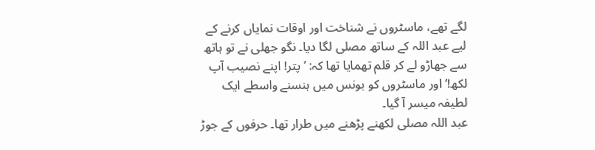لگے تھے، ماسٹروں نے شناخت اور اوقات نمایاں کرنے کے لیے عبد اللہ کے ساتھ مصلی لگا دیا۔ نگو جھلی نے تو ہاتھ سے جھاڑو لے کر قلم تھمایا تھا کہ: ’پتر! اپنے نصیب آپ لکھ!‘ اور ماسٹروں کو بونس میں ہنسنے واسطے ایک لطیفہ میسر آ گیا۔
عبد اللہ مصلی لکھنے پڑھنے میں طرار تھا۔ حرفوں کے جوڑ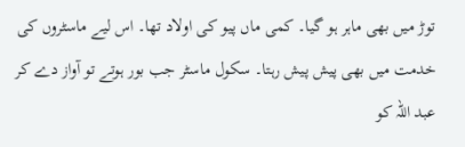توڑ میں بھی ماہر ہو گیا۔ کمی ماں پیو کی اولاد تھا۔ اس لیے ماسٹروں کی خدمت میں بھی پیش پیش رہتا۔ سکول ماسٹر جب بور ہوتے تو آواز دے کر عبد اللہ کو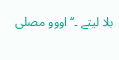بلا لیتے ۔‘‘اووو مصلی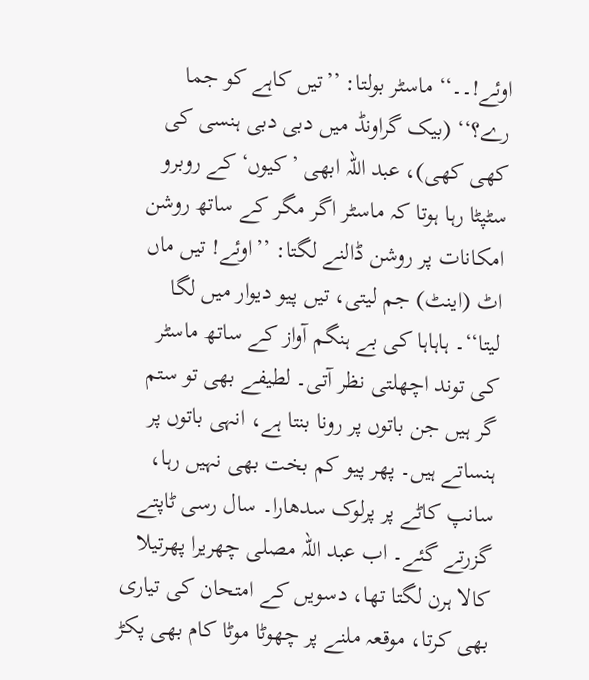اوئے!۔۔‘‘ ماسٹر بولتا: ’’تیں کاہے کو جما رے؟‘‘ (بیک گراونڈ میں دبی دبی ہنسی کی کھی کھی)، عبد اللہ ابھی ’کیوں‘ کے روبرو سٹپٹا رہا ہوتا کہ ماسٹر اگر مگر کے ساتھ روشن امکانات پر روشن ڈالنے لگتا: ’’اوئے! تیں ماں اٹ (اینٹ) جم لیتی، تیں پیو دیوار میں لگا لیتا‘‘۔ ہاہاہا کی بے ہنگم آواز کے ساتھ ماسٹر کی توند اچھلتی نظر آتی۔ لطیفے بھی تو ستم گر ہیں جن باتوں پر رونا بنتا ہے، انہی باتوں پر ہنساتے ہیں۔ پھر پیو کم بخت بھی نہیں رہا، سانپ کاٹے پر پرلوک سدھارا۔ سال رسی ٹاپتے گزرتے گئے۔ اب عبد اللہ مصلی چھریرا پھرتیلا کالا ہرن لگتا تھا، دسویں کے امتحان کی تیاری بھی کرتا، موقعہ ملنے پر چھوٹا موٹا کام بھی پکڑ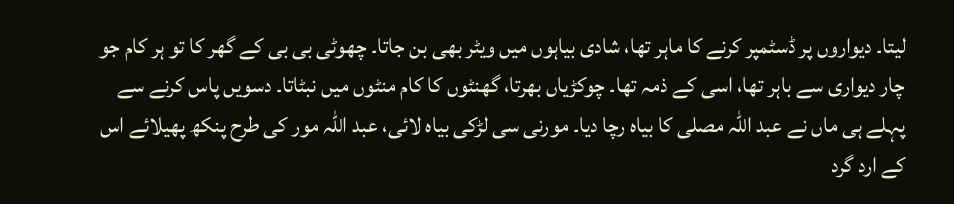لیتا۔ دیواروں پر ڈسٹمپر کرنے کا ماہر تھا، شادی بیاہوں میں ویٹر بھی بن جاتا۔ چھوٹی بی بی کے گھر کا تو ہر کام جو چار دیواری سے باہر تھا، اسی کے ذمہ تھا۔ چوکڑیاں بھرتا، گھنٹوں کا کام منٹوں میں نبٹاتا۔ دسویں پاس کرنے سے پہلے ہی ماں نے عبد اللہ مصلی کا بیاہ رچا دیا۔ مورنی سی لڑکی بیاہ لائی، عبد اللہ مور کی طرح پنکھ پھیلائے اس کے ارد گرد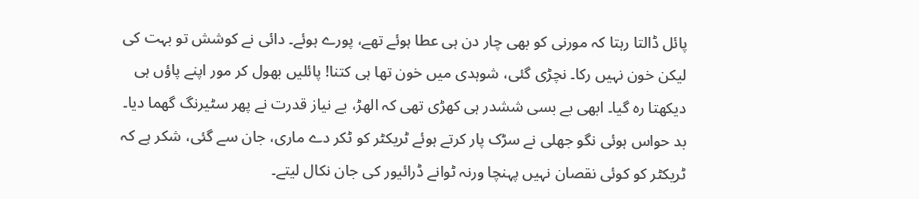پائل ڈالتا رہتا کہ مورنی کو بھی چار دن ہی عطا ہوئے تھے، پورے ہوئے۔ دائی نے کوشش تو بہت کی لیکن خون نہیں رکا۔ نچڑی گئی، شوہدی میں خون تھا ہی کتنا! پائلیں بھول کر مور اپنے پاؤں ہی دیکھتا رہ گیا۔ ابھی بے بسی ششدر ہی کھڑی تھی کہ الھڑ، بے نیاز قدرت نے پھر سٹیرنگ گھما دیا۔ بد حواس ہوئی نگو جھلی نے سڑک پار کرتے ہوئے ٹریکٹر کو ٹکر دے ماری، جان سے گئی، شکر ہے کہ ٹریکٹر کو کوئی نقصان نہیں پہنچا ورنہ ٹوانے ڈرائیور کی جان نکال لیتے۔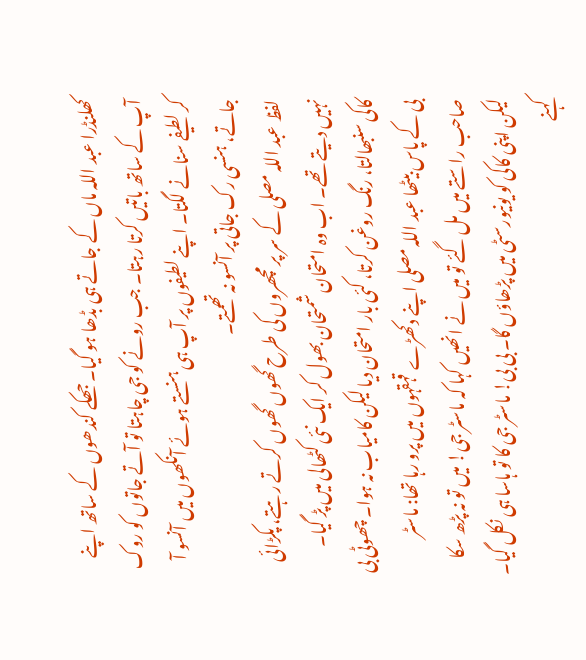کھلنڈرا عبد اللہ ماں کے جاتے ہی بڈھا ہو گیا۔ جھکے کندھوں کے ساتھ اپنے آپ کے ساتھ باتیں کرتا رہتا۔ جب رونے کو جی چاہتا تو آتے جاتوں کو روک کر لطیفے سنانے لگتا۔ اپنے لطیفوں پر آپ ہی ہنستے ہوئے آنکھوں میں آنسو آ جاتے، ہنسی رک جاتی پر آنسو نہ تھمتے۔
لفظ عبد اللہ مصلی کے سر پر مچھروں کی طرح گھوں گھوں کرتے رہتے، پکڑائی نہیں دیتے تھے۔ اب وہ امتحان شمتحان بھول کر ایک نئی کٹھالی میں پڑ گیا۔ کاکی سنبھالتا، رنگ روغن کرتا، کئی بار امتحان دیا لیکن کامیاب نہ ہوا۔ چھوٹی بی بی کے پاس بیٹھا عبد اللہ مصلی اپنے دکھڑے قہقہوں میں پرو رہا تھا: ماسٹر صاحب راستے میں مل گئے تو میں نے انھیں کہا کہ ماسٹر جی! میں تو نہ پڑھ سکا لیکن اپنی کاکی کو یونیورسٹی میں پڑھاؤں گا۔ بی بی! ماسٹر جی کا تو ہاسا ہی نکل گیا۔ کہنے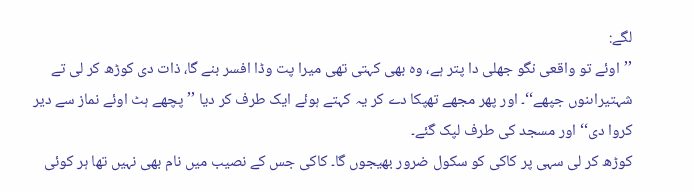لگے:
’’اوئے تو واقعی نگو جھلی دا پتر ہے، وہ بھی کہتی تھی میرا پت وڈا افسر بنے گا، ذات دی کوڑھ کر لی تے شہتیراںنوں جپھے‘‘۔ اور پھر مجھے تھپکا دے کر یہ کہتے ہوئے ایک طرف کر دیا ’’پچھے ہٹ اوئے نماز سے دیر کروا دی‘‘ اور مسجد کی طرف لپک گئے۔
کوڑھ کر لی سہی پر کاکی کو سکول ضرور بھیجوں گا۔ کاکی جس کے نصیب میں نام بھی نہیں تھا ہر کوئی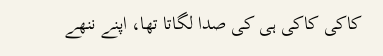کاکی کاکی ہی کی صدا لگاتا تھا، اپنے ننھے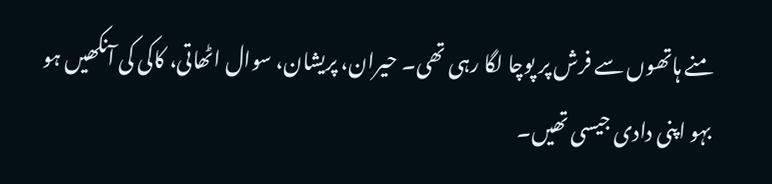منے ہاتھوں سے فرش پر پوچا لگا رہی تھی۔ حیران، پریشان، سوال اٹھاتی، کاکی کی آنکھیں ہو بہو اپنی دادی جیسی تھیں۔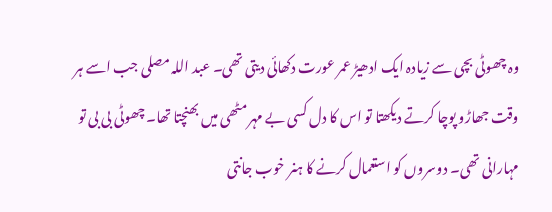وہ چھوٹی بچی سے زیادہ ایک ادھیڑ عمر عورت دکھائی دیتی تھی۔ عبد اللہ مصلی جب اسے ہر وقت جھاڑو پوچا کرتے دیکھتا تو اس کا دل کسی بے مہر مٹھی میں بھنچتا تھا۔ چھوٹی بی بی تو مہارانی تھی۔ دوسروں کو استعمال کرنے کا ہنر خوب جانتی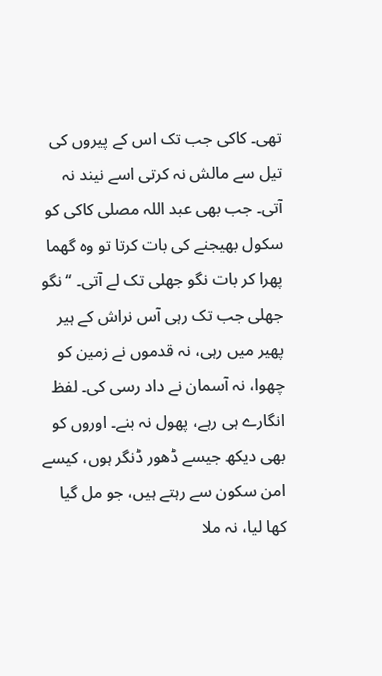تھی۔ کاکی جب تک اس کے پیروں کی تیل سے مالش نہ کرتی اسے نیند نہ آتی۔ جب بھی عبد اللہ مصلی کاکی کو سکول بھیجنے کی بات کرتا تو وہ گھما پھرا کر بات نگو جھلی تک لے آتی۔ ‘‘نگو جھلی جب تک رہی آس نراش کے ہیر پھیر میں رہی، نہ قدموں نے زمین کو چھوا، نہ آسمان نے داد رسی کی۔ لفظ انگارے ہی رہے، پھول نہ بنے۔ اوروں کو بھی دیکھ جیسے ڈھور ڈنگر ہوں، کیسے امن سکون سے رہتے ہیں، جو مل گیا کھا لیا، نہ ملا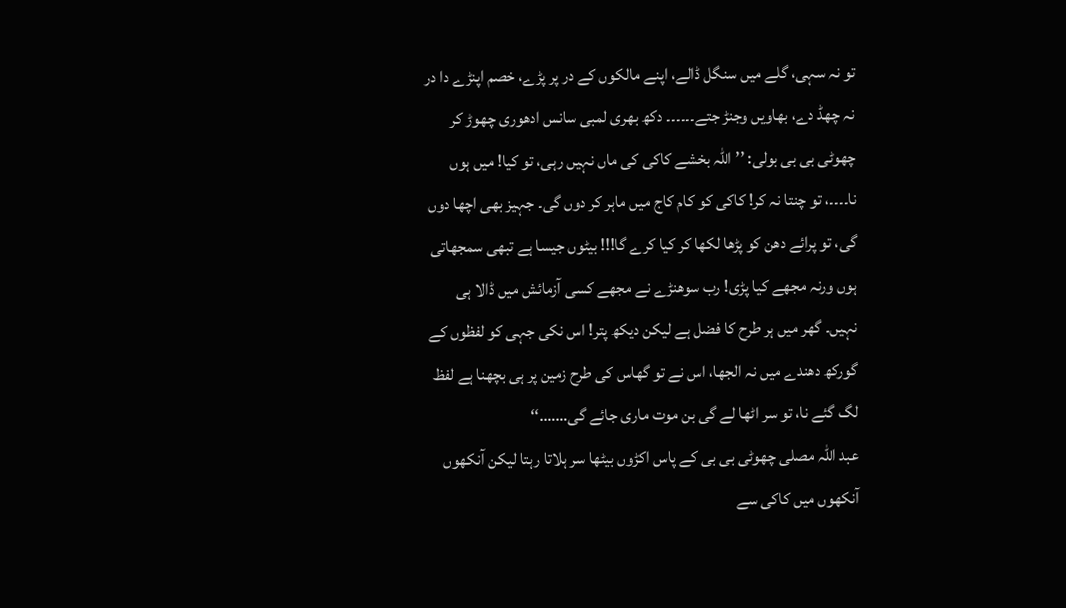تو نہ سہی، گلے میں سنگل ڈالے، اپنے مالکوں کے در پر پڑے، خصم اپنڑے دا در نہ چھڈ دے، بھاویں وجنڑ جتے۔۔۔۔۔۔ دکھ بھری لمبی سانس ادھوری چھوڑ کر چھوٹی بی بی بولی: ’’اللہ بخشے کاکی کی ماں نہیں رہی، تو کیا! میں ہوں نا۔۔۔۔، تو چنتا نہ کر! کاکی کو کام کاج میں ماہر کر دوں گی۔ جہیز بھی اچھا دوں گی، تو پرائے دھن کو پڑھا لکھا کر کیا کرے گا!!! بیٹوں جیسا ہے تبھی سمجھاتی ہوں ورنہ مجھے کیا پڑی! رب سوھنڑے نے مجھے کسی آزمائش میں ڈالا ہی نہیں۔ گھر میں ہر طرح کا فضل ہے لیکن دیکھ پتر! اس نکی جہی کو لفظوں کے گورکھ دھندے میں نہ الجھا، اس نے تو گھاس کی طرح زمین پر ہی بچھنا ہے لفظ لگ گئے نا، تو سر اٹھا لے گی بن موت ماری جائے گی…….‘‘
عبد اللہ مصلی چھوٹی بی بی کے پاس اکڑوں بیٹھا سر ہلاتا رہتا لیکن آنکھوں آنکھوں میں کاکی سے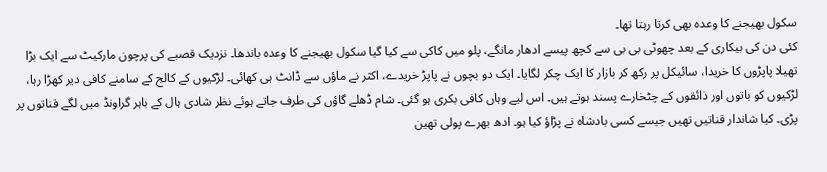سکول بھیجنے کا وعدہ بھی کرتا رہتا تھا۔
کئی دن کی بیکاری کے بعد چھوٹی بی بی سے کچھ پیسے ادھار مانگے، پلو میں کاکی سے کیا گیا سکول بھیجنے کا وعدہ باندھا۔ نزدیک قصبے کی پرچون مارکیٹ سے ایک بڑا تھیلا پاپڑوں کا خریدا، سائیکل پر رکھ کر بازار کا ایک چکر لگایا۔ ایک دو بچوں نے پاپڑ خریدے، اکثر نے ماؤں سے ڈانٹ ہی کھائی۔ لڑکیوں کے کالج کے سامنے کافی دیر کھڑا رہا، لڑکیوں کو باتوں اور ذائقوں کے چٹخارے پسند ہوتے ہیں۔ اس لیے وہاں کافی بکری ہو گئی۔ شام ڈھلے گاؤں کی طرف جاتے ہوئے نظر شادی ہال کے باہر گراونڈ میں لگے قناتوں پر پڑی۔ کیا شاندار قناتیں تھیں جیسے کسی بادشاہ نے پڑاؤ کیا ہو۔ ادھ بھرے پولی تھین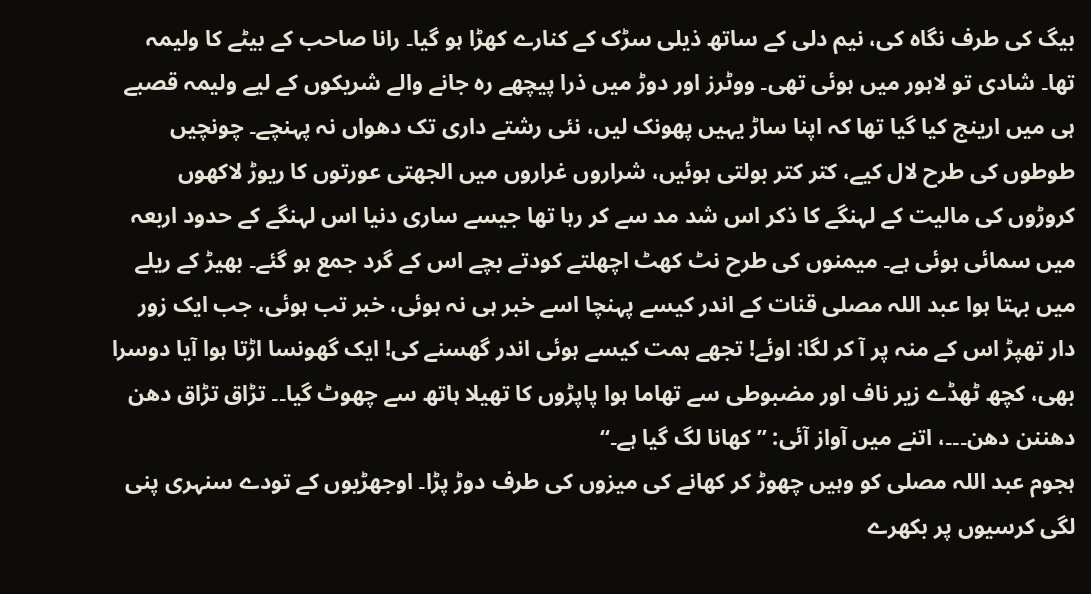بیگ کی طرف نگاہ کی، نیم دلی کے ساتھ ذیلی سڑک کے کنارے کھڑا ہو گیا۔ رانا صاحب کے بیٹے کا ولیمہ تھا۔ شادی تو لاہور میں ہوئی تھی۔ ووٹرز اور دوڑ میں ذرا پیچھے رہ جانے والے شریکوں کے لیے ولیمہ قصبے ہی میں ارینج کیا گیا تھا کہ اپنا ساڑ یہیں پھونک لیں، نئی رشتے داری تک دھواں نہ پہنچے۔ چونچیں طوطوں کی طرح لال کیے، کتر کتر بولتی ہوئیں، شراروں غراروں میں الجھتی عورتوں کا ریوڑ لاکھوں کروڑوں کی مالیت کے لہنگے کا ذکر اس شد مد سے کر رہا تھا جیسے ساری دنیا اس لہنگے کے حدود اربعہ میں سمائی ہوئی ہے۔ میمنوں کی طرح نٹ کھٹ اچھلتے کودتے بچے اس کے گرد جمع ہو گئے۔ بھیڑ کے ریلے میں بہتا ہوا عبد اللہ مصلی قنات کے اندر کیسے پہنچا اسے خبر ہی نہ ہوئی، خبر تب ہوئی، جب ایک زور دار تھپڑ اس کے منہ پر آ کر لگا: اوئے! تجھے ہمت کیسے ہوئی اندر گھسنے کی! ایک گھونسا اڑتا ہوا آیا دوسرا بھی، کچھ ٹھڈے زیر ناف اور مضبوطی سے تھاما ہوا پاپڑوں کا تھیلا ہاتھ سے چھوٹ گیا۔۔ تڑاق تڑاق دھن دھننن دھن۔۔۔، اتنے میں آواز آئی: ’’کھانا لگ گیا ہے۔‘‘
ہجوم عبد اللہ مصلی کو وہیں چھوڑ کر کھانے کی میزوں کی طرف دوڑ پڑا۔ اوجھڑیوں کے تودے سنہری پنی لگی کرسیوں پر بکھرے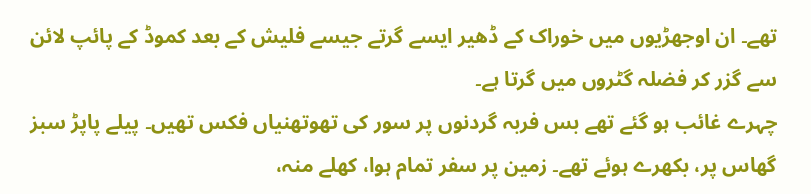تھے۔ ان اوجھڑیوں میں خوراک کے ڈھیر ایسے گرتے جیسے فلیش کے بعد کموڈ کے پائپ لائن سے گزر کر فضلہ گٹروں میں گرتا ہے۔
چہرے غائب ہو گئے تھے بس فربہ گردنوں پر سور کی تھوتھنیاں فکس تھیں۔ پیلے پاپڑ سبز گھاس پر، بکھرے ہوئے تھے۔ زمین پر سفر تمام ہوا، کھلے منہ،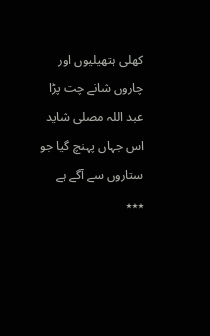کھلی ہتھیلیوں اور چاروں شانے چت پڑا عبد اللہ مصلی شاید اس جہاں پہنچ گیا جو ستاروں سے آگے ہے
٭٭٭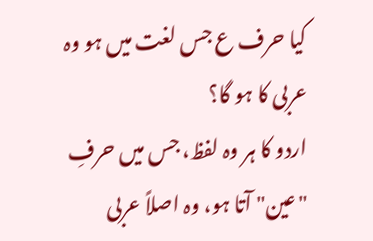کیا حرف ع جس لغت میں ہو وہ عربی کا ہو گا؟
اردو کا ہر وہ لفظ، جس میں حرفِ "عین" آتا ہو، وہ اصلاً عربی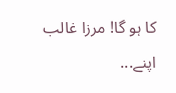کا ہو گا! مرزا غالب اپنے...